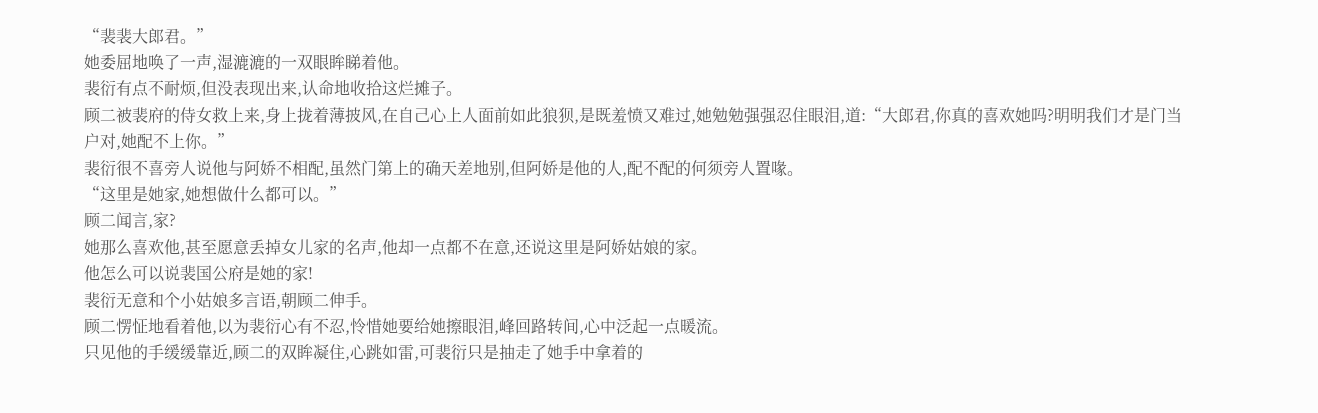“裴裴大郎君。”
她委屈地唤了一声,湿漉漉的一双眼眸睇着他。
裴衍有点不耐烦,但没表现出来,认命地收拾这烂摊子。
顾二被裴府的侍女救上来,身上拢着薄披风,在自己心上人面前如此狼狈,是既羞愤又难过,她勉勉强强忍住眼泪,道:“大郎君,你真的喜欢她吗?明明我们才是门当户对,她配不上你。”
裴衍很不喜旁人说他与阿娇不相配,虽然门第上的确天差地别,但阿娇是他的人,配不配的何须旁人置喙。
“这里是她家,她想做什么都可以。”
顾二闻言,家?
她那么喜欢他,甚至愿意丢掉女儿家的名声,他却一点都不在意,还说这里是阿娇姑娘的家。
他怎么可以说裴国公府是她的家!
裴衍无意和个小姑娘多言语,朝顾二伸手。
顾二愣怔地看着他,以为裴衍心有不忍,怜惜她要给她擦眼泪,峰回路转间,心中泛起一点暖流。
只见他的手缓缓靠近,顾二的双眸凝住,心跳如雷,可裴衍只是抽走了她手中拿着的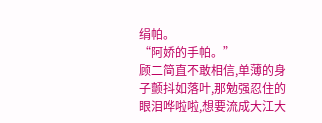绢帕。
“阿娇的手帕。”
顾二简直不敢相信,单薄的身子颤抖如落叶,那勉强忍住的眼泪哗啦啦,想要流成大江大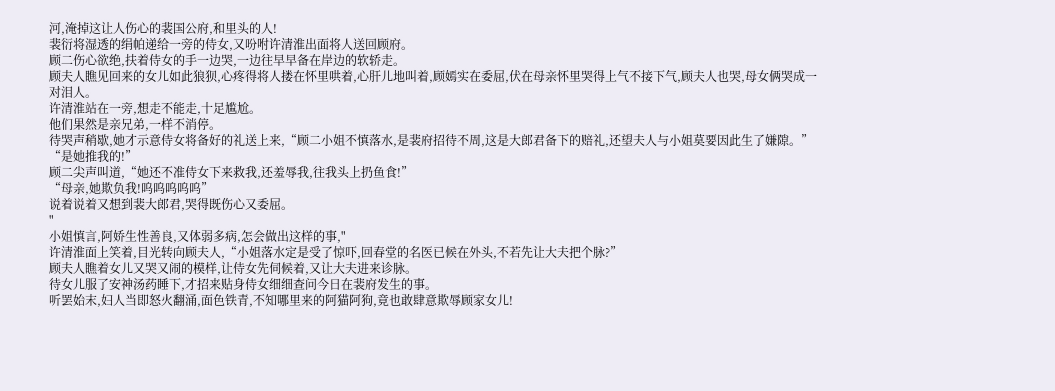河,淹掉这让人伤心的裴国公府,和里头的人!
裴衍将湿透的绢帕递给一旁的侍女,又吩咐许清淮出面将人送回顾府。
顾二伤心欲绝,扶着侍女的手一边哭,一边往早早备在岸边的软轿走。
顾夫人瞧见回来的女儿如此狼狈,心疼得将人搂在怀里哄着,心肝儿地叫着,顾嫣实在委屈,伏在母亲怀里哭得上气不接下气,顾夫人也哭,母女俩哭成一对泪人。
许清淮站在一旁,想走不能走,十足尴尬。
他们果然是亲兄弟,一样不消停。
待哭声稍歇,她才示意侍女将备好的礼送上来,“顾二小姐不慎落水,是裴府招待不周,这是大郎君备下的赔礼,还望夫人与小姐莫要因此生了嫌隙。”
“是她推我的!”
顾二尖声叫道,“她还不准侍女下来救我,还羞辱我,往我头上扔鱼食!”
“母亲,她欺负我!呜呜呜呜呜”
说着说着又想到裴大郎君,哭得既伤心又委屈。
"
小姐慎言,阿娇生性善良,又体弱多病,怎会做出这样的事,"
许清淮面上笑着,目光转向顾夫人,“小姐落水定是受了惊吓,回春堂的名医已候在外头,不若先让大夫把个脉?”
顾夫人瞧着女儿又哭又闹的模样,让侍女先伺候着,又让大夫进来诊脉。
待女儿服了安神汤药睡下,才招来贴身侍女细细查问今日在裴府发生的事。
听罢始末,妇人当即怒火翻涌,面色铁青,不知哪里来的阿猫阿狗,竟也敢肆意欺辱顾家女儿!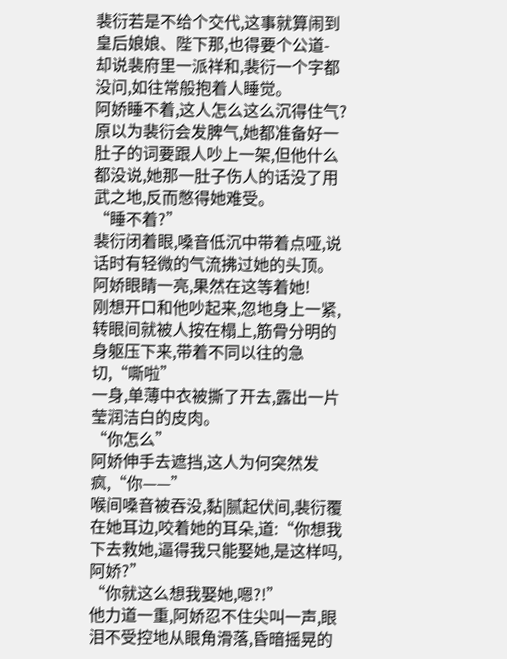裴衍若是不给个交代,这事就算闹到皇后娘娘、陛下那,也得要个公道-
却说裴府里一派祥和,裴衍一个字都没问,如往常般抱着人睡觉。
阿娇睡不着,这人怎么这么沉得住气?
原以为裴衍会发脾气,她都准备好一肚子的词要跟人吵上一架,但他什么都没说,她那一肚子伤人的话没了用武之地,反而憋得她难受。
“睡不着?”
裴衍闭着眼,嗓音低沉中带着点哑,说话时有轻微的气流拂过她的头顶。
阿娇眼睛一亮,果然在这等着她!
刚想开口和他吵起来,忽地身上一紧,转眼间就被人按在榻上,筋骨分明的身躯压下来,带着不同以往的急切,“嘶啦”
一身,单薄中衣被撕了开去,露出一片莹润洁白的皮肉。
“你怎么”
阿娇伸手去遮挡,这人为何突然发疯,“你——”
喉间嗓音被吞没,黏|腻起伏间,裴衍覆在她耳边,咬着她的耳朵,道:“你想我下去救她,逼得我只能娶她,是这样吗,阿娇?”
“你就这么想我娶她,嗯?!”
他力道一重,阿娇忍不住尖叫一声,眼泪不受控地从眼角滑落,昏暗摇晃的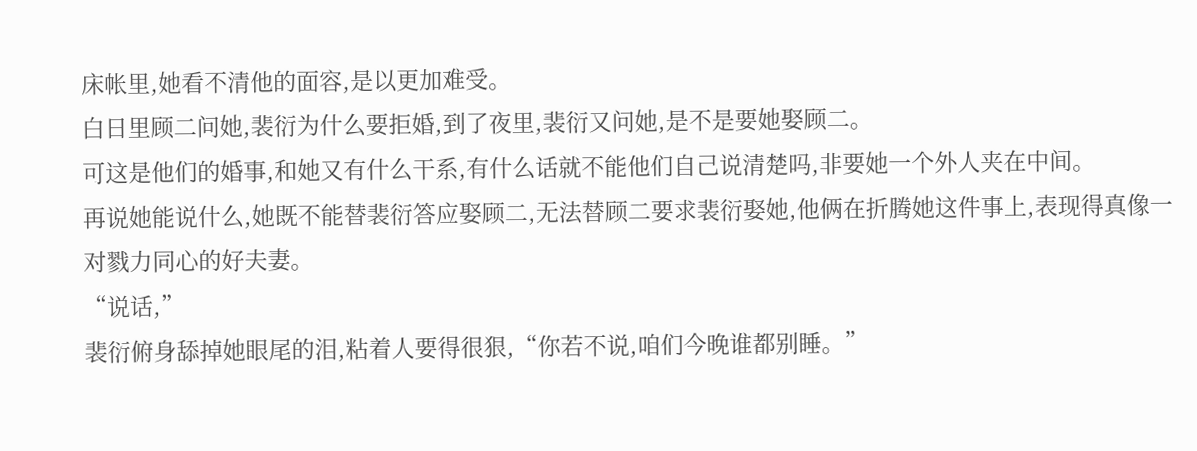床帐里,她看不清他的面容,是以更加难受。
白日里顾二问她,裴衍为什么要拒婚,到了夜里,裴衍又问她,是不是要她娶顾二。
可这是他们的婚事,和她又有什么干系,有什么话就不能他们自己说清楚吗,非要她一个外人夹在中间。
再说她能说什么,她既不能替裴衍答应娶顾二,无法替顾二要求裴衍娶她,他俩在折腾她这件事上,表现得真像一对戮力同心的好夫妻。
“说话,”
裴衍俯身舔掉她眼尾的泪,粘着人要得很狠,“你若不说,咱们今晚谁都别睡。”